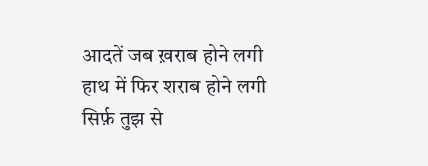आदतें जब ख़राब होने लगी
हाथ में फिर शराब होने लगी
सिर्फ़ तुझ से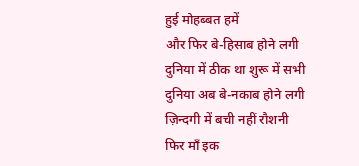हुई मोहब्बत हमें
और फिर बे-हिसाब होने लगी
दुनिया में ठीक था शुरू में सभी
दुनिया अब बे-नकाब होने लगी
ज़िन्दगी में बची नहीं रौशनी
फिर माँ इक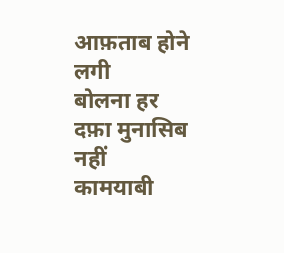आफ़ताब होने लगी
बोलना हर दफ़ा मुनासिब नहीं
कामयाबी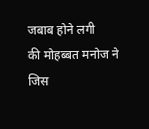जबाब होने लगी
की मोहब्बत मनोज ने जिस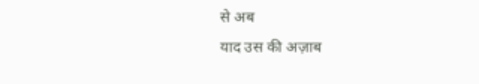से अब
याद उस की अज़ाब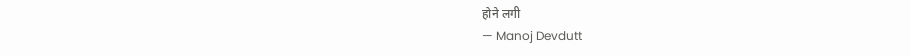होने लगी
— Manoj Devdutt